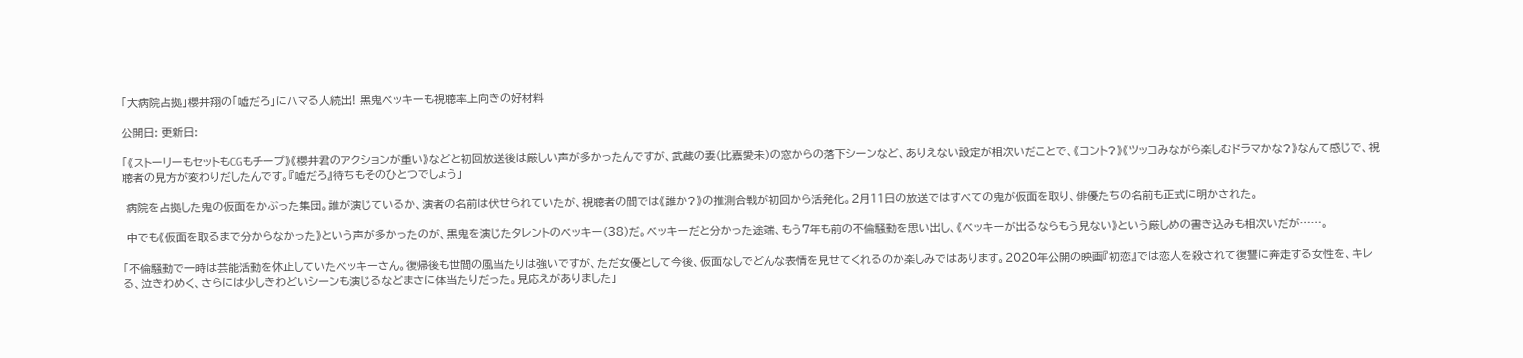「大病院占拠」櫻井翔の「嘘だろ」にハマる人続出! 黒鬼ベッキーも視聴率上向きの好材料

公開日: 更新日:

「《ストーリーもセットもCGもチープ》《櫻井君のアクションが重い》などと初回放送後は厳しい声が多かったんですが、武蔵の妻(比嘉愛未)の窓からの落下シーンなど、ありえない設定が相次いだことで、《コント?》《ツッコみながら楽しむドラマかな?》なんて感じで、視聴者の見方が変わりだしたんです。『嘘だろ』待ちもそのひとつでしょう」

 病院を占拠した鬼の仮面をかぶった集団。誰が演じているか、演者の名前は伏せられていたが、視聴者の間では《誰か?》の推測合戦が初回から活発化。2月11日の放送ではすべての鬼が仮面を取り、俳優たちの名前も正式に明かされた。

 中でも《仮面を取るまで分からなかった》という声が多かったのが、黒鬼を演じたタレントのベッキー(38)だ。ベッキーだと分かった途端、もう7年も前の不倫騒動を思い出し、《ベッキーが出るならもう見ない》という厳しめの書き込みも相次いだが……。

「不倫騒動で一時は芸能活動を休止していたベッキーさん。復帰後も世間の風当たりは強いですが、ただ女優として今後、仮面なしでどんな表情を見せてくれるのか楽しみではあります。2020年公開の映画『初恋』では恋人を殺されて復讐に奔走する女性を、キレる、泣きわめく、さらには少しきわどいシーンも演じるなどまさに体当たりだった。見応えがありました」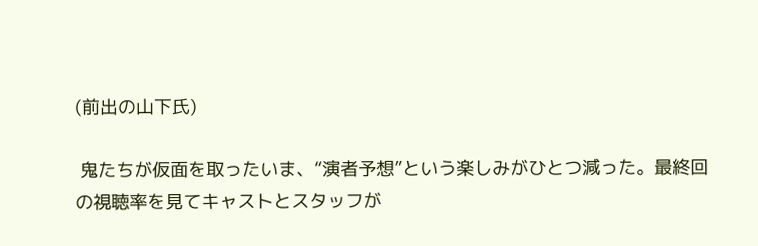(前出の山下氏)

 鬼たちが仮面を取ったいま、“演者予想”という楽しみがひとつ減った。最終回の視聴率を見てキャストとスタッフが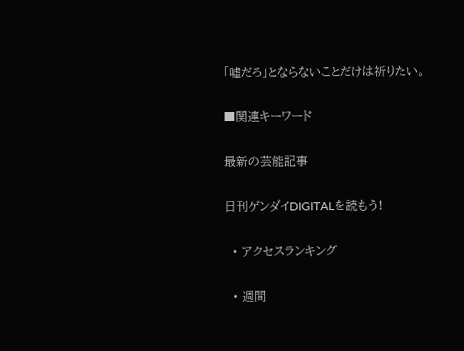「嘘だろ」とならないことだけは祈りたい。

■関連キーワード

最新の芸能記事

日刊ゲンダイDIGITALを読もう!

  • アクセスランキング

  • 週間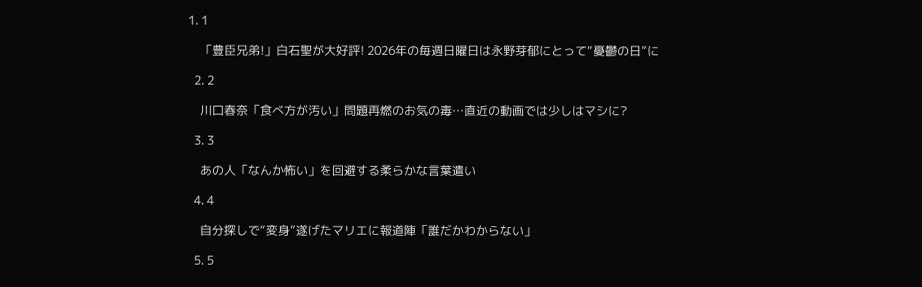1. 1

    「豊臣兄弟!」白石聖が大好評! 2026年の毎週日曜日は永野芽郁にとって“憂鬱の日”に

  2. 2

    川口春奈「食べ方が汚い」問題再燃のお気の毒…直近の動画では少しはマシに?

  3. 3

    あの人「なんか怖い」を回避する柔らかな言葉遣い

  4. 4

    自分探しで“変身”遂げたマリエに報道陣「誰だかわからない」

  5. 5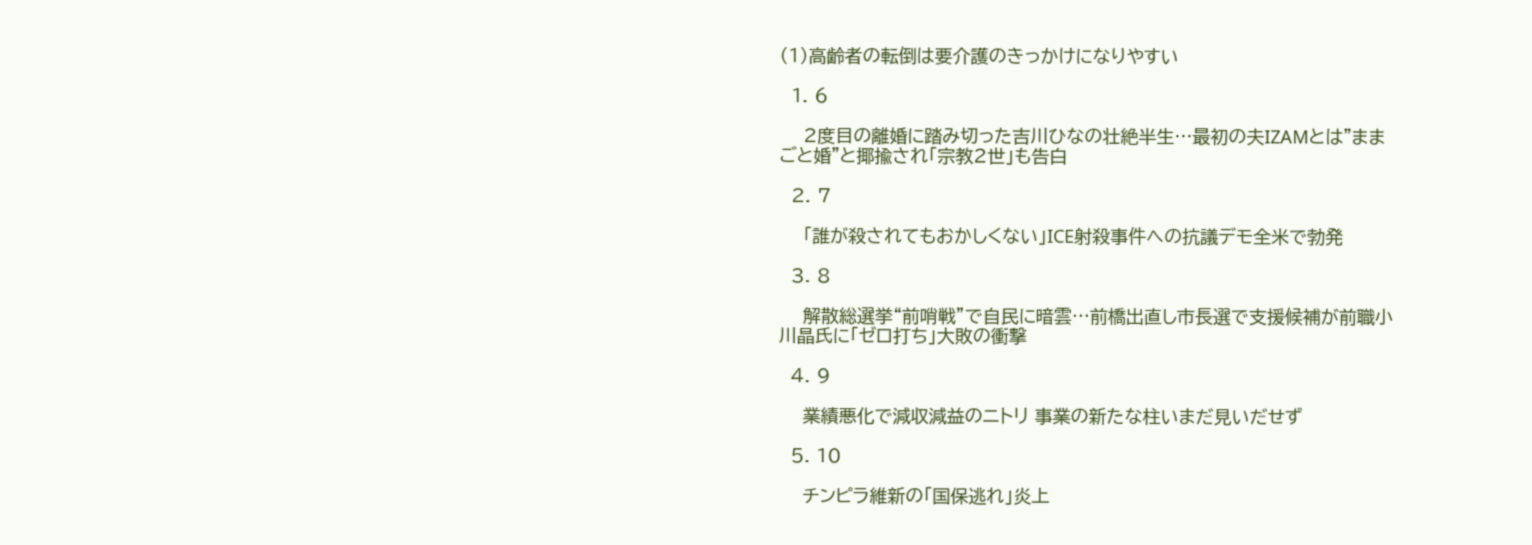(1)高齢者の転倒は要介護のきっかけになりやすい

  1. 6

    2度目の離婚に踏み切った吉川ひなの壮絶半生…最初の夫IZAMとは"ままごと婚"と揶揄され「宗教2世」も告白

  2. 7

    「誰が殺されてもおかしくない」ICE射殺事件への抗議デモ全米で勃発

  3. 8

    解散総選挙“前哨戦”で自民に暗雲…前橋出直し市長選で支援候補が前職小川晶氏に「ゼロ打ち」大敗の衝撃

  4. 9

    業績悪化で減収減益のニトリ 事業の新たな柱いまだ見いだせず

  5. 10

    チンピラ維新の「国保逃れ」炎上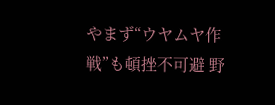やまず“ウヤムヤ作戦”も頓挫不可避 野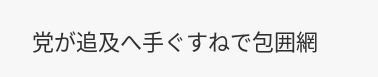党が追及へ手ぐすねで包囲網